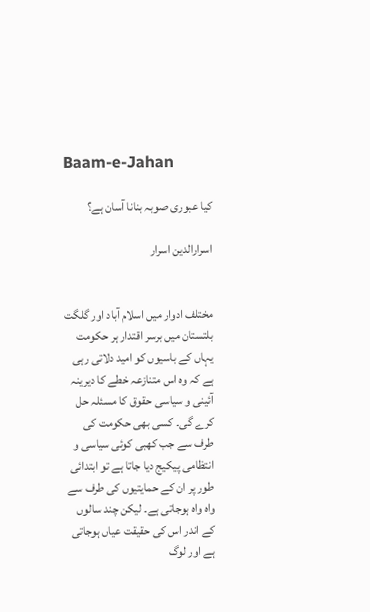Baam-e-Jahan

کیا عبوری صوبہ بنانا آسان ہے؟

اسرارالدین اسرار


مختلف ادوار میں اسلام آباد اور گلگت بلتستان میں برسر اقتدار ہر حکومت یہاں کے باسیوں کو امید دلاتی رہی ہے کہ وہ اس متنازعہ خطے کا دیرینہ آئینی و سیاسی حقوق کا مسئلہ حل کرے گی۔ کسی بھی حکومت کی طرف سے جب کھبی کوئی سیاسی و انتظامی پیکیج دیا جاتا ہے تو ابتدائی طور پر ان کے حمایتیوں کی طرف سے واہ واہ ہوجاتی ہے۔ لیکن چند سالوں کے اندر اس کی حقیقت عیاں ہوجاتی ہے اور لوگ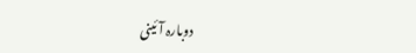دوبارہ آئینی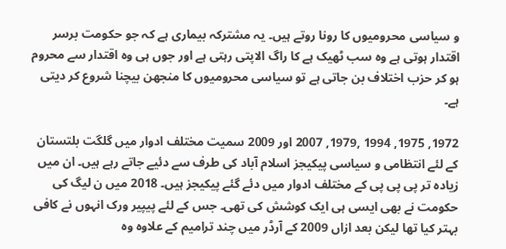و سیاسی محرومیوں کا رونا روتے ہیں۔ یہ مشترکہ بیماری ہے کہ جو حکومت برسر اقتدار ہوتی ہے وہ سب ٹھیک ہے کا راگ الاپتی رہتی ہے اور جوں ہی وہ اقتدار سے محروم ہو کر حزب اختلاف بن جاتی ہے تو سیاسی محرومیوں کا منجھن بیچنا شروع کر دیتی ہے۔

1972, 1975, 1994 ,1979, 2007 اور 2009 سمیت مختلف ادوار میں گلگت بلتستان کے لئے انتظامی و سیاسی پیکیجز اسلام آباد کی طرف سے دئیے جاتے رہے ہیں۔ ان میں زیادہ تر پی پی پی کے مختلف ادوار میں دئے گئے پیکیجز ہیں۔ 2018 میں ن لیگ کی حکومت نے بھی ایسی ہی ایک کوشش کی تھی۔ جس کے لئے پیپیر ورک انہوں نے کافی بہتر کیا تھا لیکن بعد ازاں 2009 کے آرڈر میں چند ترامیم کے علاوہ وہ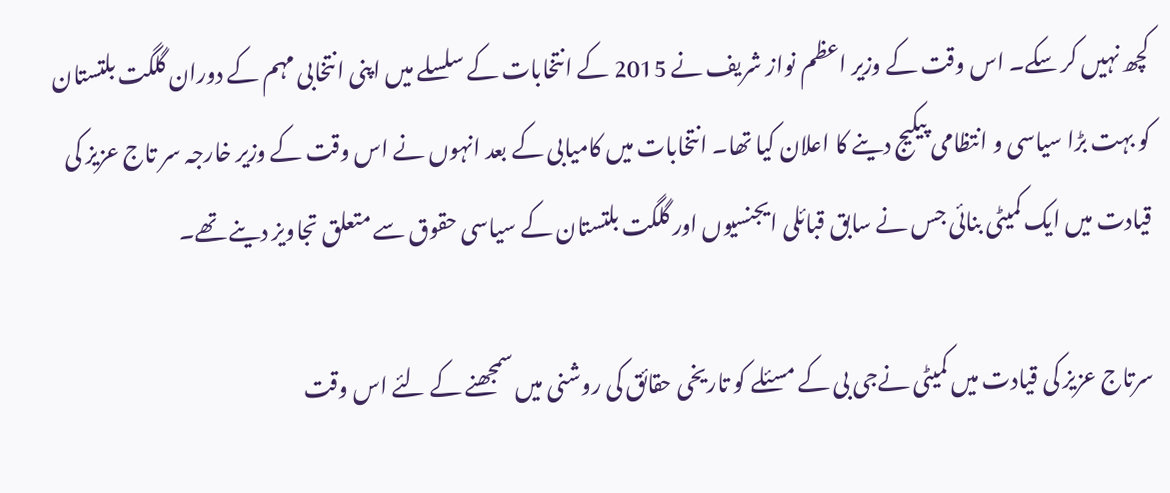کچھ نہیں کر سکے۔ اس وقت کے وزیر اعظم نواز شریف نے 2015 کے انتخابات کے سلسلے میں اپنی انتخابی مہم کے دوران گلگت بلتستان کو بہت بڑا سیاسی و انتظامی پیکیج دینے کا اعلان کیا تھا۔ انتخابات میں کامیابی کے بعد انہوں نے اس وقت کے وزیر خارجہ سر تاج عزیز کی قیادت میں ایک کمیٹی بنائی جس نے سابق قبائلی ایجنسیوں اور گلگت بلتستان کے سیاسی حقوق سے متعلق تجاویز دینے تھے۔

سرتاج عزیز کی قیادت میں کمیٹی نےجی بی کے مسئلے کو تاریخی حقائق کی روشنی میں سمجھنے کے لئے اس وقت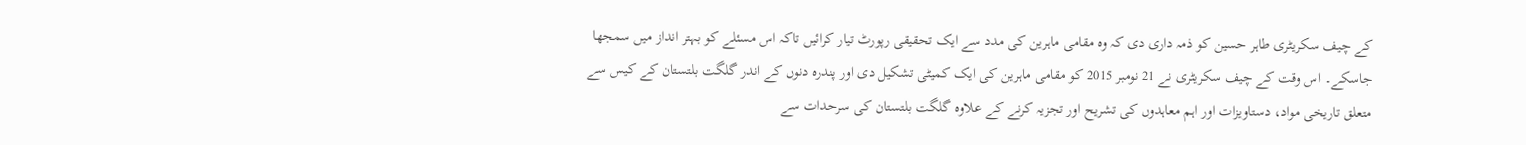کے چیف سکریٹری طاہر حسین کو ذمہ داری دی کہ وہ مقامی ماہرین کی مدد سے ایک تحقیقی رپورٹ تیار کرائیں تاکہ اس مسئلے کو بہتر انداز میں سمجھا جاسکے۔ اس وقت کے چیف سکریٹری نے 21 نومبر 2015 کو مقامی ماہرین کی ایک کمیٹی تشکیل دی اور پندرہ دنوں کے اندر گلگت بلتستان کے کیس سے متعلق تاریخی مواد، دستاویزات اور اہم معاہدوں کی تشریح اور تجزیہ کرنے کے علاوہ گلگت بلتستان کی سرحدات سے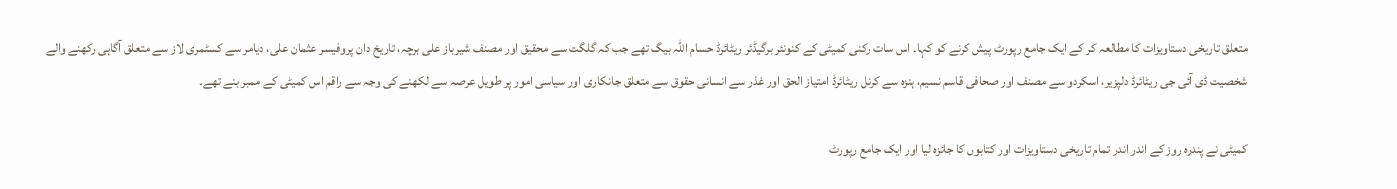متعلق تاریخی دستاویزات کا مطالعہ کر کے ایک جامع رپورٹ پیش کرنے کو کہا۔ اس سات رکنی کمیٹی کے کنونئر برگیڈئر ریٹائرڈ حسام اللہ بیگ تھے جب کہ گلگت سے محقیق اور مصنف شیرباز علی برچہ، تاریخ دان پروفیسر عثمان علی، دیامر سے کسٹمری لاز سے متعلق آگاہی رکھنے والے شخصیت ڈی آئی جی ریٹائرڈ دلپزیر، اسکردو سے مصنف اور صحافی قاسم نسیم، ہنزہ سے کرنل ریٹائرڈ امتیاز الحق اور غذر سے انسانی حقوق سے متعلق جانکاری اور سیاسی امور پر طویل عرصہ سے لکھنے کی وجہ سے راقم اس کمیٹی کے ممبر بنے تھے۔

کمیٹی نے پندرہ روز کے اندر اندر تمام تاریخی دستاویزات اور کتابوں کا جائزہ لیا اور ایک جامع رپورٹ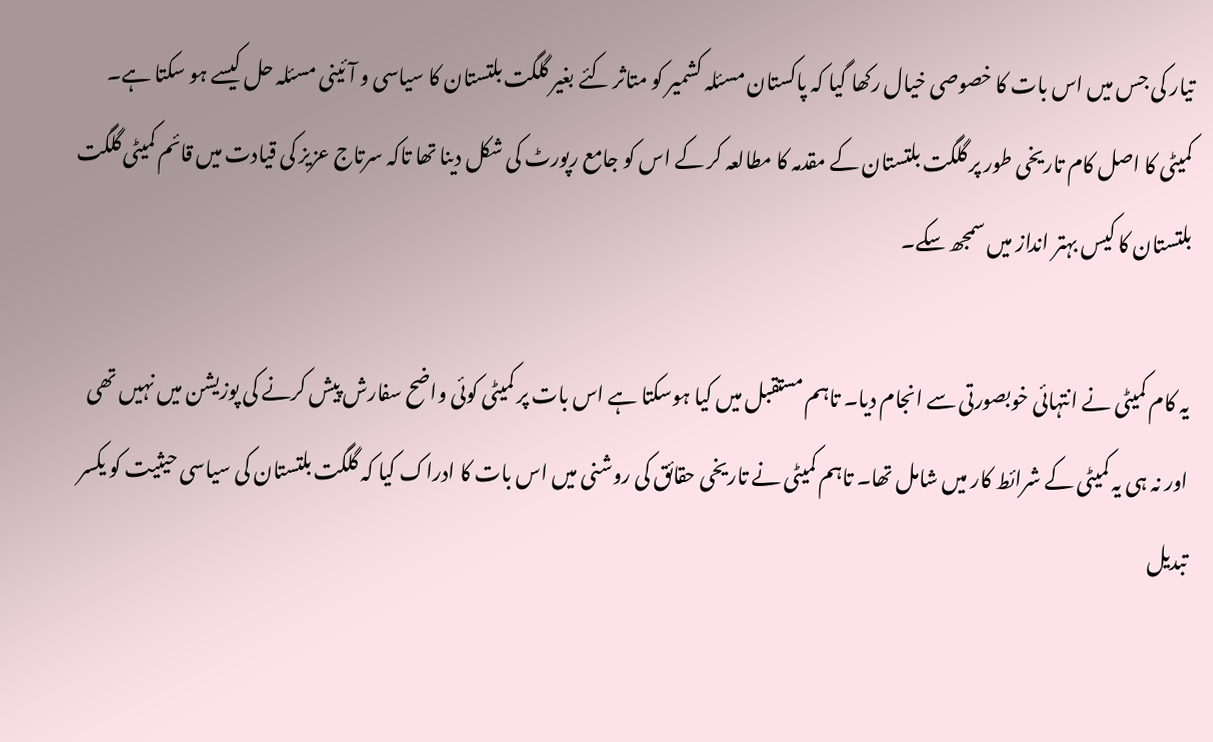تیار کی جس میں اس بات کا خصوصی خیال رکھا گیا کہ پاکستان مسئلہ کشمیر کو متاثر کئے بغیر گلگت بلتستان کا سیاسی و آئینی مسئلہ حل کیسے ہو سکتا ہے۔ کمیٹی کا اصل کام تاریخی طور پر گلگت بلتستان کے مقدمہ کا مطالعہ کر کے اس کو جامع رپورٹ کی شکل دینا تھا تاکہ سرتاج عزیز کی قیادت میں قائم کمیٹی گلگت بلتستان کا کیس بہتر انداز میں سمجھ سکے۔

یہ کام کمیٹی نے انتہائی خوبصورتی سے انجام دیا۔ تاہم مستقبل میں کیا ہوسکتا ہے اس بات پر کمیٹی کوئی واضح سفارش پیش کرنے کی پوزیشن میں نہیں تھی اور نہ ہی یہ کمیٹی کے شرائط کار میں شامل تھا۔ تاہم کمیٹی نے تاریخی حقائق کی روشنی میں اس بات کا ادراک کیا کہ گلگت بلتستان کی سیاسی حیثیت کو یکسر تبدیل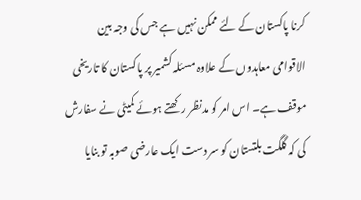کرنا پاکستان کے لئے ممکن نہیں ہے جس کی وجہ بین الاقوامی معاہدوں کے علاوہ مسئلہ کشمیر پر پاکستان کا تاریخی موقف ہے۔ اس امر کو مدنظر رکھتے ہوئے کمیٹی نے سفارش کی کہ گلگت بلتستان کو سر دست ایک عارضی صوبہ تو بنایا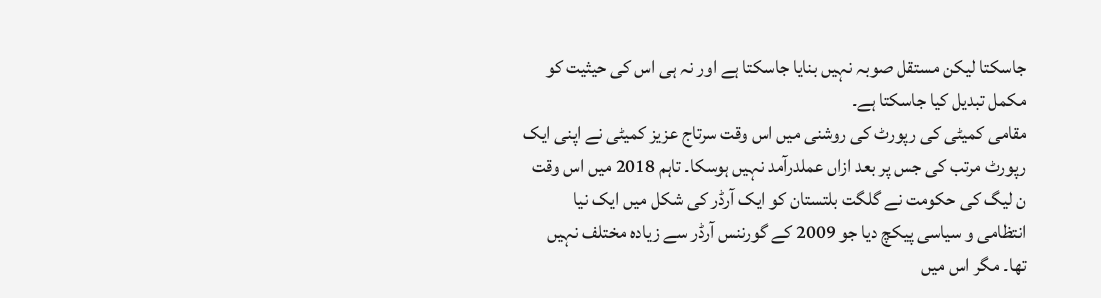جاسکتا لیکن مستقل صوبہ نہیں بنایا جاسکتا ہے اور نہ ہی اس کی حیثیت کو مکمل تبدیل کیا جاسکتا ہے۔
مقامی کمیٹی کی رپورٹ کی روشنی میں اس وقت سرتاج عزیز کمیٹی نے اپنی ایک رپورٹ مرتب کی جس پر بعد ازاں عملدرآمد نہیں ہوسکا۔ تاہم 2018 میں اس وقت ن لیگ کی حکومت نے گلگت بلتستان کو ایک آرڈر کی شکل میں ایک نیا انتظامی و سیاسی پیکچ دیا جو 2009 کے گورننس آرڈر سے زیادہ مختلف نہیں تھا۔ مگر اس میں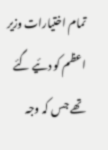تمام اختیارات وزیر اعظم کو دئیے گئے تھے جس کہ وجہ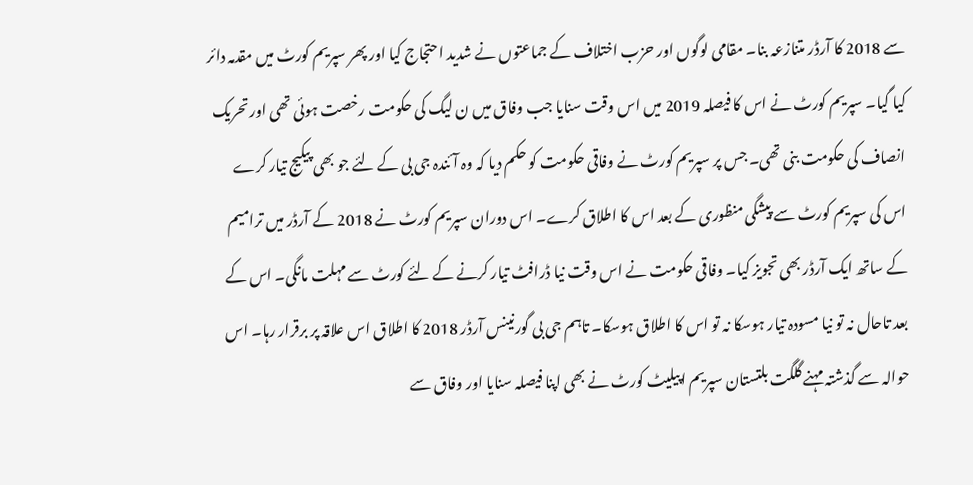سے 2018 کا آرڈر متنازعہ بنا۔ مقامی لوگوں اور حزب اختلاف کے جماعتوں نے شدید احتجاج کیا اور پھر سپریم کورٹ میں مقدمہ دائر کیا گیا۔ سپریم کورٹ نے اس کا فیصلہ 2019 میں اس وقت سنایا جب وفاق میں ن لیگ کی حکومت رخصت ہوئی تھی اور تحریک انصاف کی حکومت بنی تھی۔ جس پر سپریم کورٹ نے وفاقی حکومت کو حکم دیا کہ وہ آئندہ جی بی کے لئے جو بھی پیکیج تیار کرے اس کی سپریم کورٹ سے پیشگی منظوری کے بعد اس کا اطلاق کرے۔ اس دوران سپریم کورٹ نے 2018 کے آرڈر میں ترامیم کے ساتھ ایک آرڈر بھی تجویز کیا۔ وفاقی حکومت نے اس وقت نیا ڈرافٹ تیار کرنے کے لئے کورٹ سے مہلت مانگی۔ اس کے بعد تاحال نہ تو نیا مسودہ تیار ہوسکا نہ تو اس کا اطلاق ہوسکا۔ تاہم جی بی گورنینس آرڈر 2018 کا اطلاق اس علاقہ پر برقرار رہا۔ اس حوالہ سے گذشتہ مہنے گلگت بلتستان سپریم اپیلیٹ کورٹ نے بھی اپنا فیصلہ سنایا اور وفاق سے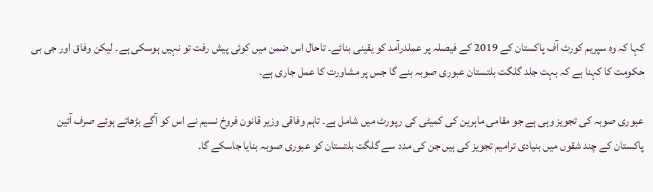کہا کہ وہ سپریم کورٹ آف پاکستان کے 2019 کے فیصلہ پر عملدرآمد کو یقینی بنائے۔ تاحال اس ضمن میں کوئی پیش رفت تو نہیں ہوسکی ہے۔ لیکن وفاق اور جی بی حکومت کا کہنا ہے کہ بہت جلد گلگت بلتستان عبوری صوبہ بنے گا جس پر مشاورت کا عمل جاری ہے۔

عبوری صوبہ کی تجویز وہی ہے جو مقامی ماہرین کی کمیٹی کی رپورٹ میں شامل ہے۔ تاہم وفاقی وزیر قانون فروخ نسیم نے اس کو آگے بڑھاتے ہوئے صرف آئین پاکستان کے چند شقوں میں بنیادی ترامیم تجویز کی ہیں جن کی مدد سے گلگت بلتستان کو عبوری صوبہ بنایا جاسکے گا۔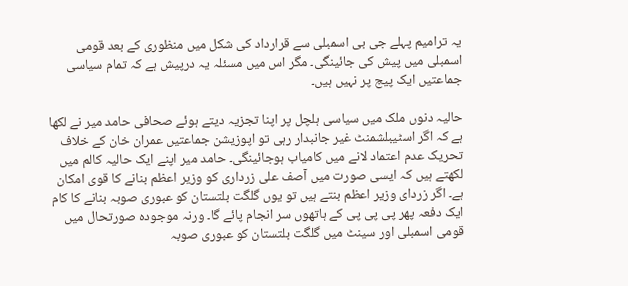یہ ترامیم پہلے جی بی اسمبلی سے قرارداد کی شکل میں منظوری کے بعد قومی اسمبلی میں پیش کی جائینگی۔ مگر اس میں مسئلہ یہ درپیش ہے کہ تمام سیاسی جماعتیں ایک پیج پر نہیں ہیں۔

حالیہ دنوں ملک میں سیاسی ہلچل پر اپنا تجزیہ دیتے ہوئے صحافی حامد میر نے لکھا ہے کہ اگر اسٹیبلشمنٹ غیر جانبدار رہی تو اپوزیشن جماعتیں عمران خان کے خلاف تحریک عدم اعتماد لانے میں کامیاب ہوجائینگی۔ حامد میر اپنے ایک حالیہ کالم میں لکھتے ہیں کہ ایسی صورت میں آصف علی زرداری کو وزیر اعظم بنانے کا قوی امکان ہے۔ اگر زردای وزیر اعظم بنتے ہیں تو یوں گلگت بلتستان کو عبوری صوبہ بنانے کا کام ایک دفعہ پھر پی پی پی کے ہاتھوں سر انجام پائے گا۔ ورنہ موجودہ صورتحال میں قومی اسمبلی اور سینٹ میں گلگت بلتستان کو عبوری صوبہ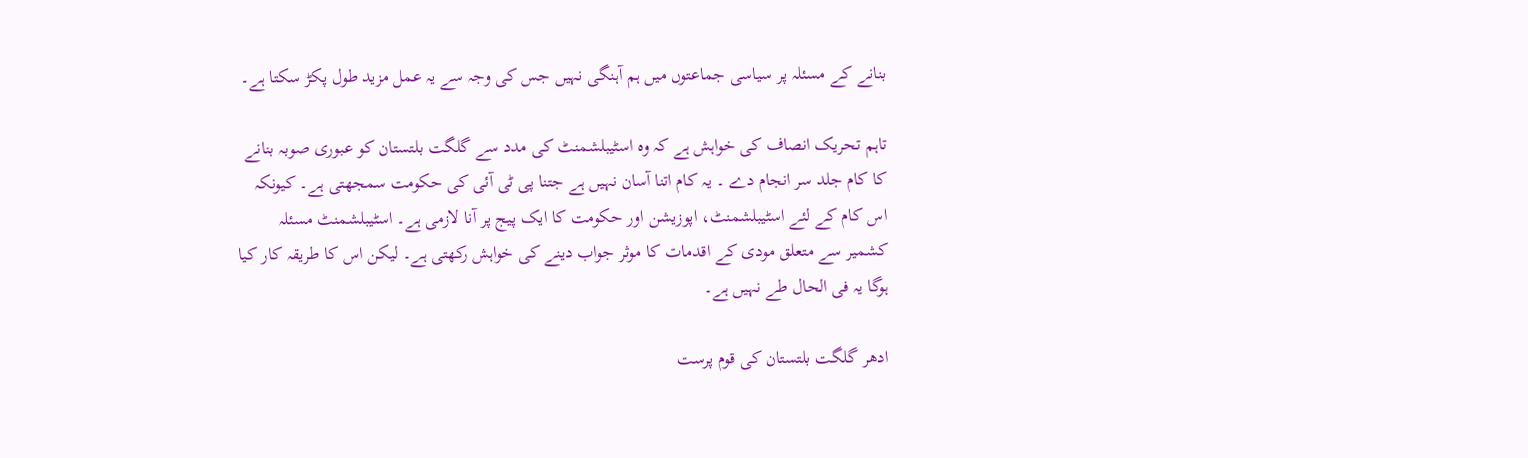بنانے کے مسئلہ پر سیاسی جماعتوں میں ہم آہنگی نہیں جس کی وجہ سے یہ عمل مزید طول پکڑ سکتا ہے۔

تاہم تحریک انصاف کی خواہش ہے کہ وہ اسٹیبلشمنٹ کی مدد سے گلگت بلتستان کو عبوری صوبہ بنانے کا کام جلد سر انجام دے ۔ یہ کام اتنا آسان نہیں ہے جتنا پی ٹی آئی کی حکومت سمجھتی ہے۔ کیونکہ اس کام کے لئے اسٹیبلشمنٹ، اپوزیشن اور حکومت کا ایک پیج پر آنا لازمی ہے۔ اسٹیبلشمنٹ مسئلہ کشمیر سے متعلق مودی کے اقدمات کا موثر جواب دینے کی خواہش رکھتی ہے۔ لیکن اس کا طریقہ کار کیا ہوگا یہ فی الحال طے نہیں ہے۔

ادھر گلگت بلتستان کی قوم پرست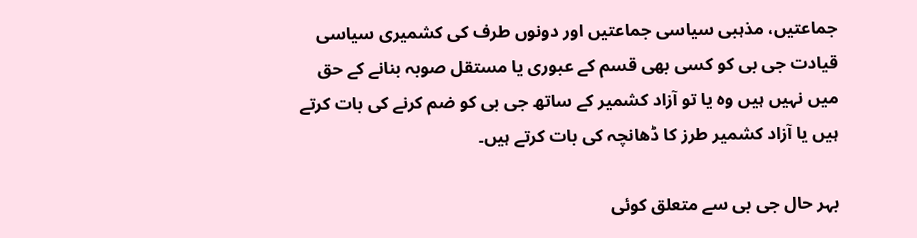جماعتیں، مذہبی سیاسی جماعتیں اور دونوں طرف کی کشمیری سیاسی قیادت جی بی کو کسی بھی قسم کے عبوری یا مستقل صوبہ بنانے کے حق میں نہیں ہیں وہ یا تو آزاد کشمیر کے ساتھ جی بی کو ضم کرنے کی بات کرتے ہیں یا آزاد کشمیر طرز کا ڈھانچہ کی بات کرتے ہیں۔

بہر حال جی بی سے متعلق کوئی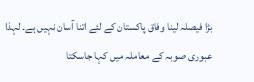بڑا فیصلہ لینا وفاق پاکستان کے لئے اتنا آسان نہیں ہے۔ لہذا عبوری صوبہ کے معاملہ میں کہا جاسکتا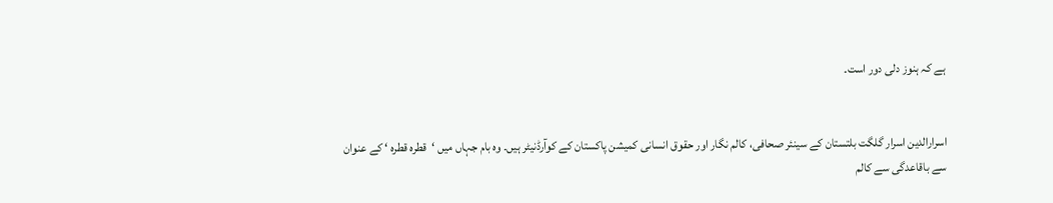ہے کہ ہنوز دلی دور است۔


اسرارالدین اسرار گلگت بلتستان کے سینئر صحافی، کالم نگار اور حقوق انسانی کمیشن پاکستان کے کوآرڈنیٹر ہیں۔ وہ بام جہاں میں ‘قطرہ قطرہ ‘ کے عنوان سے باقاعدگی سے کالم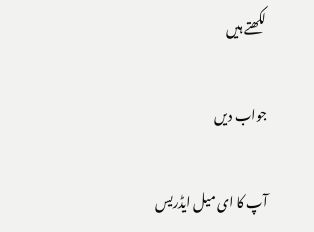لکھتے ہیں

جواب دیں

آپ کا ای میل ایڈریس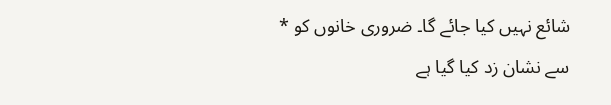شائع نہیں کیا جائے گا۔ ضروری خانوں کو * سے نشان زد کیا گیا ہے